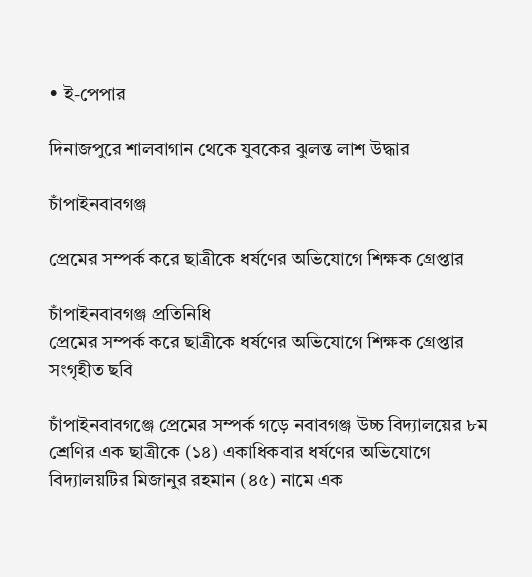• ই-পেপার

দিনাজপুরে শালবাগান থেকে যুবকের ঝুলন্ত লাশ উদ্ধার

চাঁপাইনবাবগঞ্জ

প্রেমের সম্পর্ক করে ছাত্রীকে ধর্ষণের অভিযোগে শিক্ষক গ্রেপ্তার

চাঁপাইনবাবগঞ্জ প্রতিনিধি
প্রেমের সম্পর্ক করে ছাত্রীকে ধর্ষণের অভিযোগে শিক্ষক গ্রেপ্তার
সংগৃহীত ছবি

চাঁপাইনবাবগঞ্জে প্রেমের সম্পর্ক গড়ে নবাবগঞ্জ উচ্চ বিদ্যালয়ের ৮ম শ্রেণির এক ছাত্রীকে (১৪) একাধিকবার ধর্ষণের অভিযোগে বিদ্যালয়টির মিজানুর রহমান (৪৫) নামে এক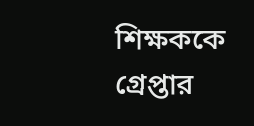শিক্ষককে গ্রেপ্তার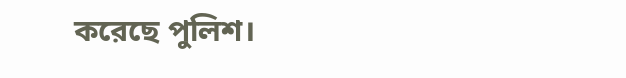করেছে পুলিশ।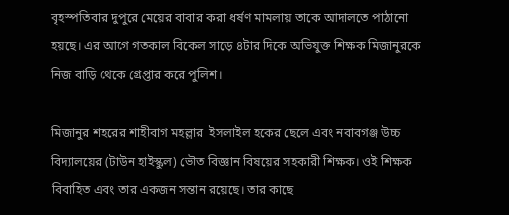বৃহস্পতিবার দুপুরে মেয়ের বাবার করা ধর্ষণ মামলায় তাকে আদালতে পাঠানো হয়ছে। এর আগে গতকাল বিকেল সাড়ে ৪টার দিকে অভিযুক্ত শিক্ষক মিজানুরকে নিজ বাড়ি থেকে গ্রেপ্তার করে পুলিশ।

মিজানুর শহরের শাহীবাগ মহল্লার  ইসলাইল হকের ছেলে এবং নবাবগঞ্জ উচ্চ বিদ্যালয়ের (টাউন হাইস্কুল) ভৌত বিজ্ঞান বিষয়ের সহকারী শিক্ষক। ওই শিক্ষক বিবাহিত এবং তার একজন সন্তান রয়েছে। তার কাছে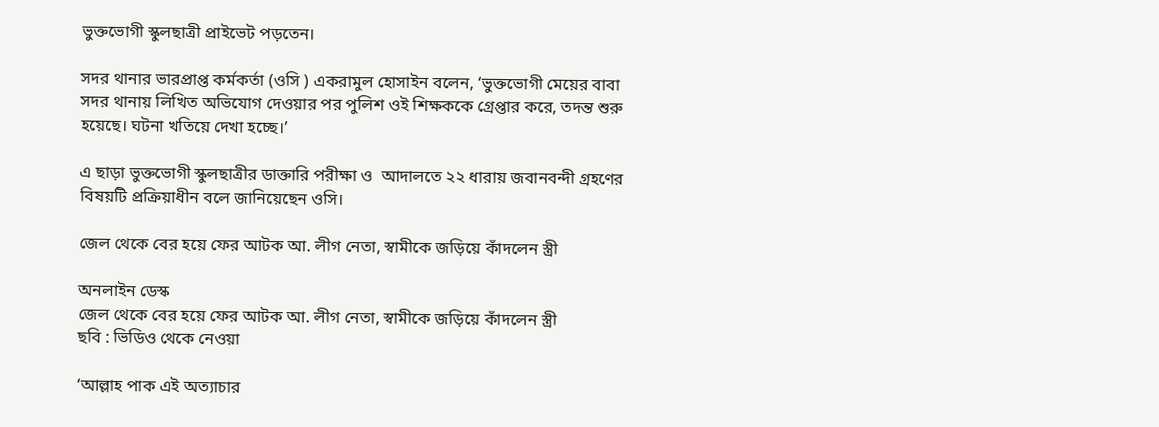ভুক্তভোগী স্কুলছাত্রী প্রাইভেট পড়তেন।

সদর থানার ভারপ্রাপ্ত কর্মকর্তা (ওসি ) একরামুল হোসাইন বলেন, ‘ভুক্তভোগী মেয়ের বাবা সদর থানায় লিখিত অভিযোগ দেওয়ার পর পুলিশ ওই শিক্ষককে গ্রেপ্তার করে, তদন্ত শুরু হয়েছে। ঘটনা খতিয়ে দেখা হচ্ছে।’

এ ছাড়া ভুক্তভোগী স্কুলছাত্রীর ডাক্তারি পরীক্ষা ও  আদালতে ২২ ধারায় জবানবন্দী গ্রহণের বিষয়টি প্রক্রিয়াধীন বলে জানিয়েছেন ওসি।

জেল থেকে বের হয়ে ফের আটক আ. লীগ নেতা, স্বামীকে জড়িয়ে কাঁদলেন স্ত্রী

অনলাইন ডেস্ক
জেল থেকে বের হয়ে ফের আটক আ. লীগ নেতা, স্বামীকে জড়িয়ে কাঁদলেন স্ত্রী
ছবি : ভিডিও থেকে নেওয়া

‘আল্লাহ পাক এই অত্যাচার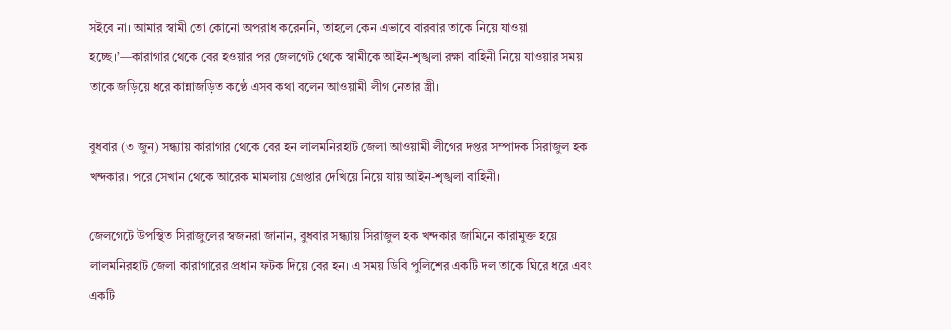সইবে না। আমার স্বামী তো কোনো অপরাধ করেননি, তাহলে কেন এভাবে বারবার তাকে নিয়ে যাওয়া হচ্ছে।’—কারাগার থেকে বের হওয়ার পর জেলগেট থেকে স্বামীকে আইন-শৃঙ্খলা রক্ষা বাহিনী নিয়ে যাওয়ার সময় তাকে জড়িয়ে ধরে কান্নাজড়িত কণ্ঠে এসব কথা বলেন আওয়ামী লীগ নেতার স্ত্রী।

বুধবার (৩ জুন) সন্ধ্যায় কারাগার থেকে বের হন লালমনিরহাট জেলা আওয়ামী লীগের দপ্তর সম্পাদক সিরাজুল হক খন্দকার। পরে সেখান থেকে আরেক মামলায় গ্রেপ্তার দেখিয়ে নিয়ে যায় আইন-শৃঙ্খলা বাহিনী।

জেলগেটে উপস্থিত সিরাজুলের স্বজনরা জানান, বুধবার সন্ধ্যায় সিরাজুল হক খন্দকার জামিনে কারামুক্ত হয়ে লালমনিরহাট জেলা কারাগারের প্রধান ফটক দিয়ে বের হন। এ সময় ডিবি পুলিশের একটি দল তাকে ঘিরে ধরে এবং একটি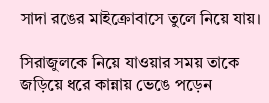সাদা রঙের মাইক্রোবাসে তুলে নিয়ে যায়।

সিরাজুলকে নিয়ে যাওয়ার সময় তাকে জড়িয়ে ধরে কান্নায় ভেঙে পড়েন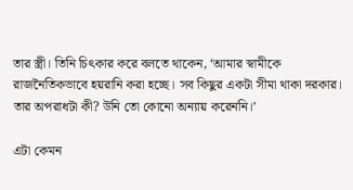তার স্ত্রী। তিনি চিৎকার করে বলতে থাকেন, ‘আমার স্বামীকে রাজনৈতিকভাবে হয়রানি করা হচ্ছে। সব কিছুর একটা সীমা থাকা দরকার। তার অপরাধটা কী? উনি তো কোনো অন্যায় করেননি।’

এটা কেমন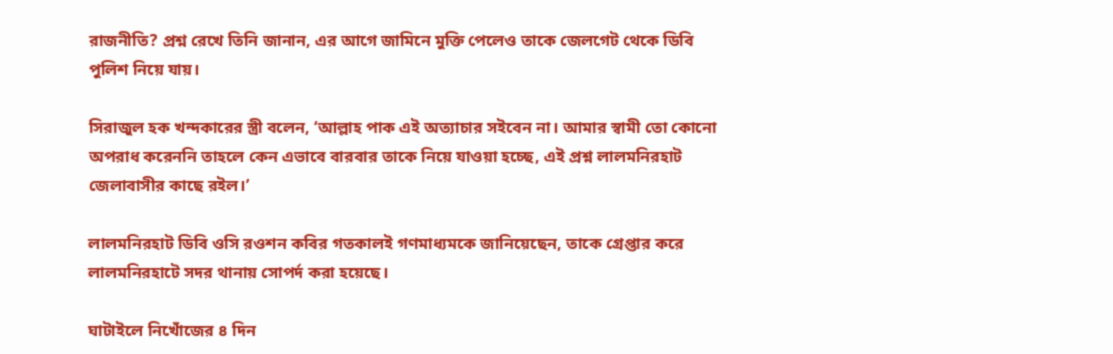রাজনীতি? প্রশ্ন রেখে তিনি জানান, এর আগে জামিনে মুক্তি পেলেও তাকে জেলগেট থেকে ডিবি পুলিশ নিয়ে যায়।

সিরাজুল হক খন্দকারের স্ত্রী বলেন, ‘আল্লাহ পাক এই অত্যাচার সইবেন না। আমার স্বামী তো কোনো অপরাধ করেননি তাহলে কেন এভাবে বারবার তাকে নিয়ে যাওয়া হচ্ছে, এই প্রশ্ন লালমনিরহাট জেলাবাসীর কাছে রইল।’

লালমনিরহাট ডিবি ওসি রওশন কবির গতকালই গণমাধ্যমকে জানিয়েছেন, তাকে গ্রেপ্তার করে লালমনিরহাটে সদর থানায় সোপর্দ করা হয়েছে।

ঘাটাইলে নিখোঁজের ৪ দিন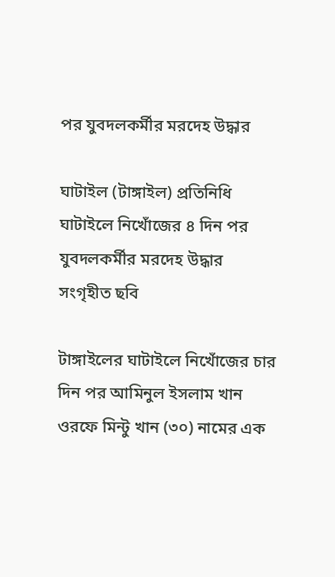পর যুবদলকর্মীর মরদেহ উদ্ধার

ঘাটাইল (টাঙ্গাইল) প্রতিনিধি
ঘাটাইলে নিখোঁজের ৪ দিন পর যুবদলকর্মীর মরদেহ উদ্ধার
সংগৃহীত ছবি

টাঙ্গাইলের ঘাটাইলে নিখোঁজের চার দিন পর আমিনুল ইসলাম খান ওরফে মিন্টু খান (৩০) নামের এক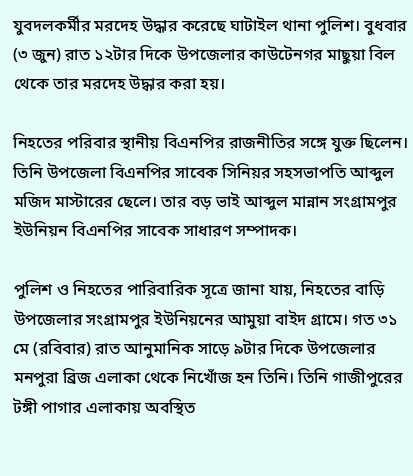যুবদলকর্মীর মরদেহ উদ্ধার করেছে ঘাটাইল থানা পুলিশ। বুধবার (৩ জুন) রাত ১২টার দিকে উপজেলার কাউটেনগর মাছুয়া বিল থেকে তার মরদেহ উদ্ধার করা হয়।

নিহতের পরিবার স্থানীয় বিএনপির রাজনীতির সঙ্গে যুক্ত ছিলেন। তিনি উপজেলা বিএনপির সাবেক সিনিয়র সহসভাপতি আব্দুল মজিদ মাস্টারের ছেলে। তার বড় ভাই আব্দুল মান্নান সংগ্রামপুর ইউনিয়ন বিএনপির সাবেক সাধারণ সম্পাদক।

পুলিশ ও নিহতের পারিবারিক সূত্রে জানা যায়, নিহতের বাড়ি উপজেলার সংগ্রামপুর ইউনিয়নের আমুয়া বাইদ গ্রামে। গত ৩১ মে (রবিবার) রাত আনুমানিক সাড়ে ৯টার দিকে উপজেলার মনপুরা ব্রিজ এলাকা থেকে নিখোঁজ হন তিনি। তিনি গাজীপুরের টঙ্গী পাগার এলাকায় অবস্থিত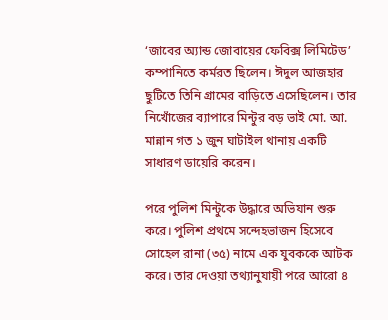‘জাবের অ্যান্ড জোবায়ের ফেবিক্স লিমিটেড’ কম্পানিতে কর্মরত ছিলেন। ঈদুল আজহার ছুটিতে তিনি গ্রামের বাড়িতে এসেছিলেন। তার নিখোঁজের ব্যাপারে মিন্টুর বড় ভাই মো. আ. মান্নান গত ১ জুন ঘাটাইল থানায় একটি সাধারণ ডায়েরি করেন।

পরে পুলিশ মিন্টুকে উদ্ধারে অভিযান শুরু করে। পুলিশ প্রথমে সন্দেহভাজন হিসেবে সোহেল রানা (৩৫) নামে এক যুবককে আটক করে। তার দেওয়া তথ্যানুযায়ী পরে আরো ৪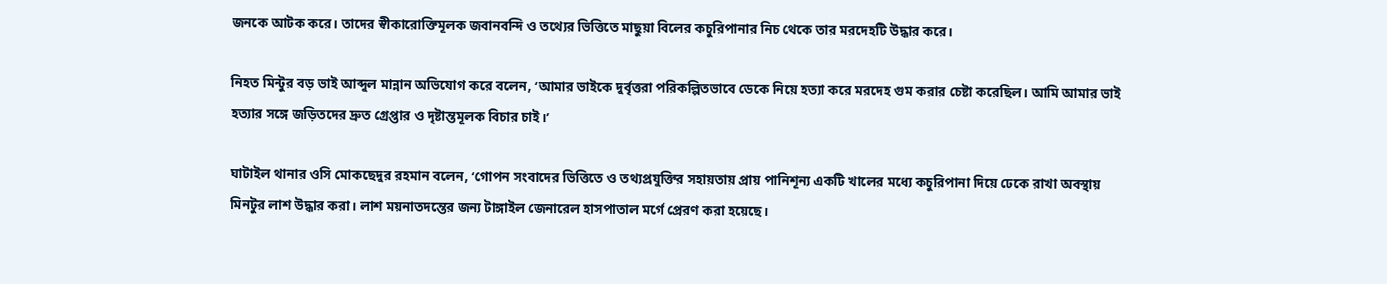জনকে আটক করে। তাদের স্বীকারোক্তিমূলক জবানবন্দি ও তথ্যের ভিত্তিতে মাছুয়া বিলের কচুরিপানার নিচ থেকে তার মরদেহটি উদ্ধার করে।

নিহত মিন্টুর বড় ভাই আব্দুল মান্নান অভিযোগ করে বলেন, ‘আমার ভাইকে দুর্বৃত্তরা পরিকল্পিতভাবে ডেকে নিয়ে হত্যা করে মরদেহ গুম করার চেষ্টা করেছিল। আমি আমার ভাই হত্যার সঙ্গে জড়িতদের দ্রুত গ্রেপ্তার ও দৃষ্টান্তমূলক বিচার চাই।’

ঘাটাইল থানার ওসি মোকছেদুর রহমান বলেন, ‘গোপন সংবাদের ভিত্তিতে ও তথ্যপ্রযুক্তির সহায়তায় প্রায় পানিশূন্য একটি খালের মধ্যে কচুরিপানা দিয়ে ঢেকে রাখা অবস্থায় মিনটুর লাশ উদ্ধার করা। লাশ ময়নাতদন্তের জন্য টাঙ্গাইল জেনারেল হাসপাতাল মর্গে প্রেরণ করা হয়েছে।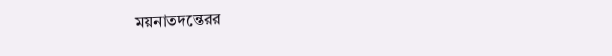ময়নাতদন্তেরর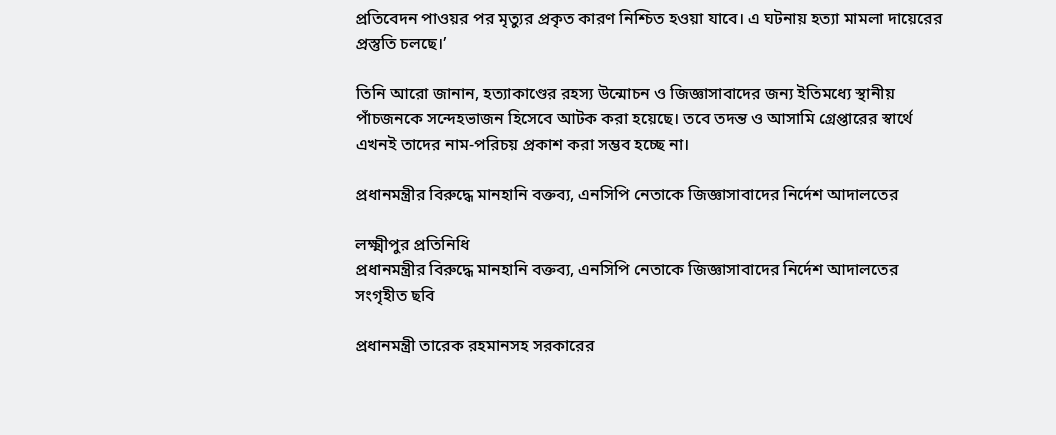প্রতিবেদন পাওয়র পর মৃত্যুর প্রকৃত কারণ নিশ্চিত হওয়া যাবে। এ ঘটনায় হত্যা মামলা দায়েরের প্রস্তুতি চলছে।’

তিনি আরো জানান, হত্যাকাণ্ডের রহস্য উন্মোচন ও জিজ্ঞাসাবাদের জন্য ইতিমধ্যে স্থানীয় পাঁচজনকে সন্দেহভাজন হিসেবে আটক করা হয়েছে। তবে তদন্ত ও আসামি গ্রেপ্তারের স্বার্থে এখনই তাদের নাম-পরিচয় প্রকাশ করা সম্ভব হচ্ছে না।

প্রধানমন্ত্রীর বিরুদ্ধে মানহানি বক্তব্য, এনসিপি নেতাকে জিজ্ঞাসাবাদের নির্দেশ আদালতের

লক্ষ্মীপুর প্রতিনিধি
প্রধানমন্ত্রীর বিরুদ্ধে মানহানি বক্তব্য, এনসিপি নেতাকে জিজ্ঞাসাবাদের নির্দেশ আদালতের
সংগৃহীত ছবি

প্রধানমন্ত্রী তারেক রহমানসহ সরকারের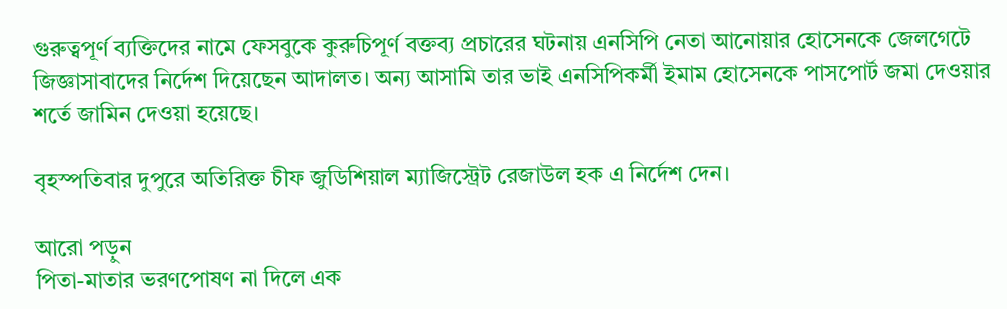গুরুত্বপূর্ণ ব্যক্তিদের নামে ফেসবুকে কুরুচিপূর্ণ বক্তব্য প্রচারের ঘটনায় এনসিপি নেতা আনোয়ার হোসেনকে জেলগেটে জিজ্ঞাসাবাদের নির্দেশ দিয়েছেন আদালত। অন্য আসামি তার ভাই এনসিপিকর্মী ইমাম হোসেনকে পাসপোর্ট জমা দেওয়ার শর্তে জামিন দেওয়া হয়েছে।

বৃহস্পতিবার দুপুরে অতিরিক্ত চীফ জুডিশিয়াল ম্যাজিস্ট্রেট রেজাউল হক এ নির্দেশ দেন।

আরো পড়ুন
পিতা-মাতার ভরণপোষণ না দিলে এক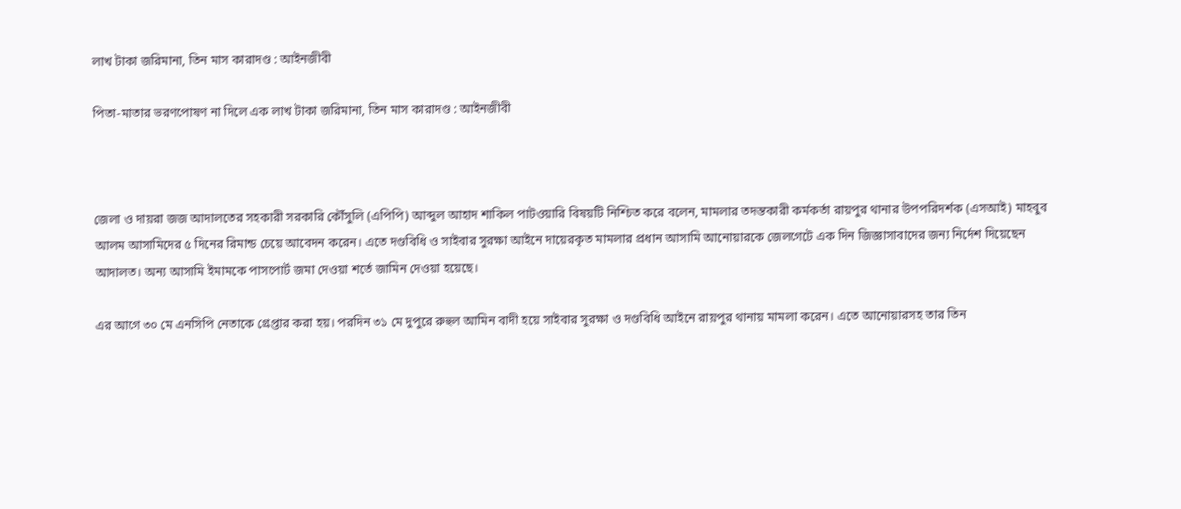লাখ টাকা জরিমানা, তিন মাস কারাদণ্ড : আইনজীবী

পিতা-মাতার ভরণপোষণ না দিলে এক লাখ টাকা জরিমানা, তিন মাস কারাদণ্ড : আইনজীবী



জেলা ও দায়রা জজ আদালতের সহকারী সরকারি কৌঁসুলি (এপিপি) আব্দুল আহাদ শাকিল পাটওয়ারি বিষয়টি নিশ্চিত করে বলেন, মামলার তদন্তকারী কর্মকর্তা রায়পুর থানার উপপরিদর্শক (এসআই) মাহবুব আলম আসামিদের ৫ দিনের রিমান্ড চেয়ে আবেদন করেন। এতে দণ্ডবিধি ও সাইবার সুরক্ষা আইনে দায়েরকৃত মামলার প্রধান আসামি আনোয়ারকে জেলগেটে এক দিন জিজ্ঞাসাবাদের জন্য নির্দেশ দিয়েছেন আদালত। অন্য আসামি ইমামকে পাসপোর্ট জমা দেওয়া শর্তে জামিন দেওয়া হয়েছে।

এর আগে ৩০ মে এনসিপি নেতাকে গ্রেপ্তার করা হয়। পরদিন ৩১ মে দুপুরে রুহুল আমিন বাদী হয়ে সাইবার সুরক্ষা ও দণ্ডবিধি আইনে রায়পুর থানায় মামলা করেন। এতে আনোয়ারসহ তার তিন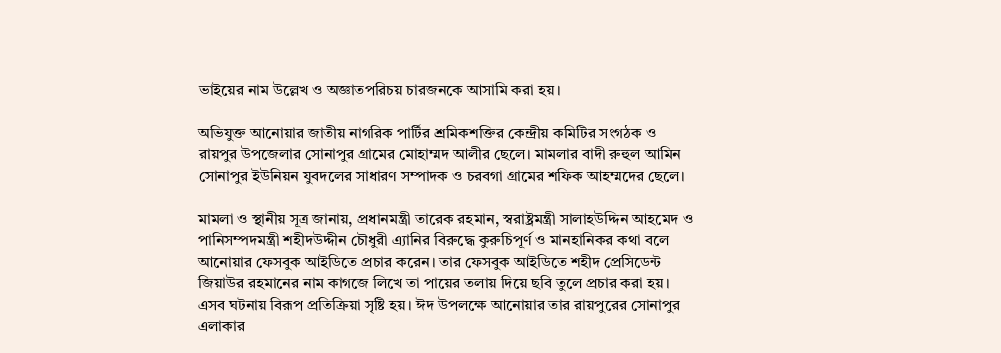ভাইয়ের নাম উল্লেখ ও অজ্ঞাতপরিচয় চারজনকে আসামি করা হয়।

অভিযুক্ত আনোয়ার জাতীয় নাগরিক পার্টির শ্রমিকশক্তির কেন্দ্রীয় কমিটির সংগঠক ও রায়পুর উপজেলার সোনাপুর গ্রামের মোহাম্মদ আলীর ছেলে। মামলার বাদী রুহুল আমিন সোনাপুর ইউনিয়ন যুবদলের সাধারণ সম্পাদক ও চরবগা গ্রামের শফিক আহম্মদের ছেলে।

মামলা ও স্থানীয় সূত্র জানায়, প্রধানমন্ত্রী তারেক রহমান, স্বরাষ্ট্রমন্ত্রী সালাহউদ্দিন আহমেদ ও পানিসম্পদমন্ত্রী শহীদউদ্দীন চৌধুরী এ্যানির বিরুদ্ধে কুরুচিপূর্ণ ও মানহানিকর কথা বলে আনোয়ার ফেসবুক আইডিতে প্রচার করেন। তার ফেসবুক আইডিতে শহীদ প্রেসিডেন্ট জিয়াউর রহমানের নাম কাগজে লিখে তা পায়ের তলায় দিয়ে ছবি তুলে প্রচার করা হয়। এসব ঘটনায় বিরূপ প্রতিক্রিয়া সৃষ্টি হয়। ঈদ উপলক্ষে আনোয়ার তার রায়পুরের সোনাপুর এলাকার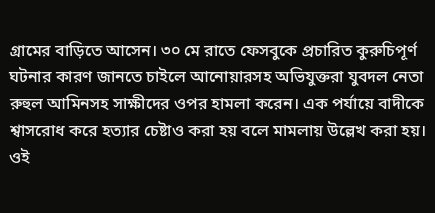গ্রামের বাড়িতে আসেন। ৩০ মে রাতে ফেসবুকে প্রচারিত কুরুচিপূর্ণ ঘটনার কারণ জানতে চাইলে আনোয়ারসহ অভিযুক্তরা যুবদল নেতা রুহুল আমিনসহ সাক্ষীদের ওপর হামলা করেন। এক পর্যায়ে বাদীকে শ্বাসরোধ করে হত্যার চেষ্টাও করা হয় বলে মামলায় উল্লেখ করা হয়। ওই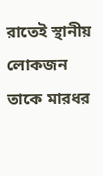রাতেই স্থানীয় লোকজন তাকে মারধর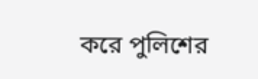করে পুলিশের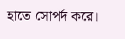হাতে সোপর্দ করে।